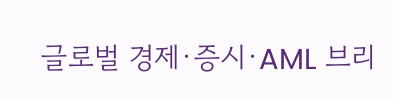글로벌 경제·증시·AML 브리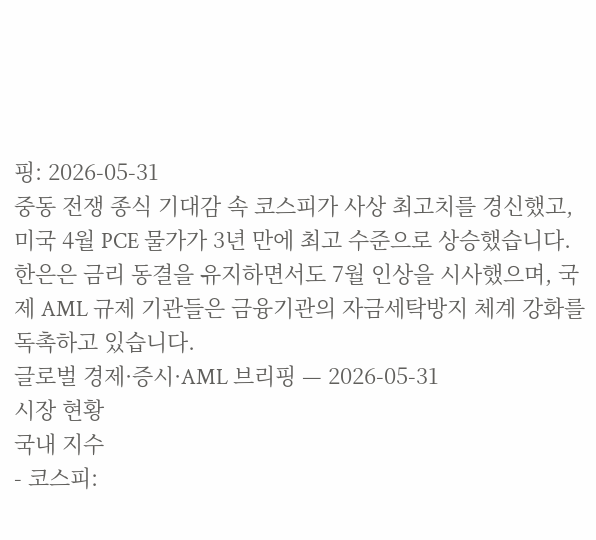핑: 2026-05-31
중동 전쟁 종식 기대감 속 코스피가 사상 최고치를 경신했고, 미국 4월 PCE 물가가 3년 만에 최고 수준으로 상승했습니다. 한은은 금리 동결을 유지하면서도 7월 인상을 시사했으며, 국제 AML 규제 기관들은 금융기관의 자금세탁방지 체계 강화를 독촉하고 있습니다.
글로벌 경제·증시·AML 브리핑 — 2026-05-31
시장 현황
국내 지수
- 코스피: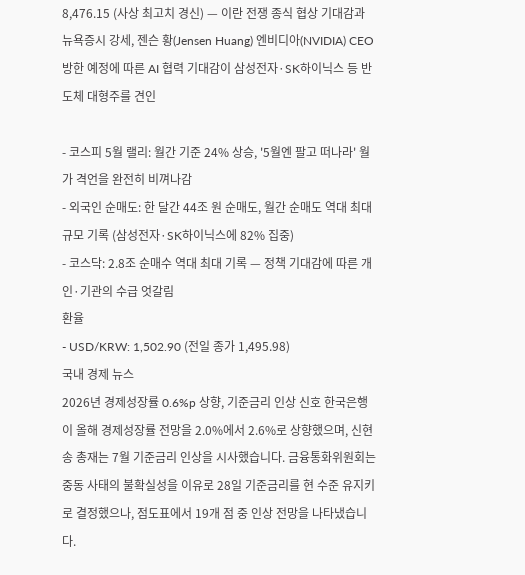8,476.15 (사상 최고치 경신) — 이란 전쟁 종식 협상 기대감과 뉴욕증시 강세, 젠슨 황(Jensen Huang) 엔비디아(NVIDIA) CEO 방한 예정에 따른 AI 협력 기대감이 삼성전자·SK하이닉스 등 반도체 대형주를 견인

- 코스피 5월 랠리: 월간 기준 24% 상승, '5월엔 팔고 떠나라' 월가 격언을 완전히 비껴나감
- 외국인 순매도: 한 달간 44조 원 순매도, 월간 순매도 역대 최대 규모 기록 (삼성전자·SK하이닉스에 82% 집중)
- 코스닥: 2.8조 순매수 역대 최대 기록 — 정책 기대감에 따른 개인·기관의 수급 엇갈림
환율
- USD/KRW: 1,502.90 (전일 종가 1,495.98)
국내 경제 뉴스
2026년 경제성장률 0.6%p 상향, 기준금리 인상 신호 한국은행이 올해 경제성장률 전망을 2.0%에서 2.6%로 상향했으며, 신현송 총재는 7월 기준금리 인상을 시사했습니다. 금융통화위원회는 중동 사태의 불확실성을 이유로 28일 기준금리를 현 수준 유지키로 결정했으나, 점도표에서 19개 점 중 인상 전망을 나타냈습니다.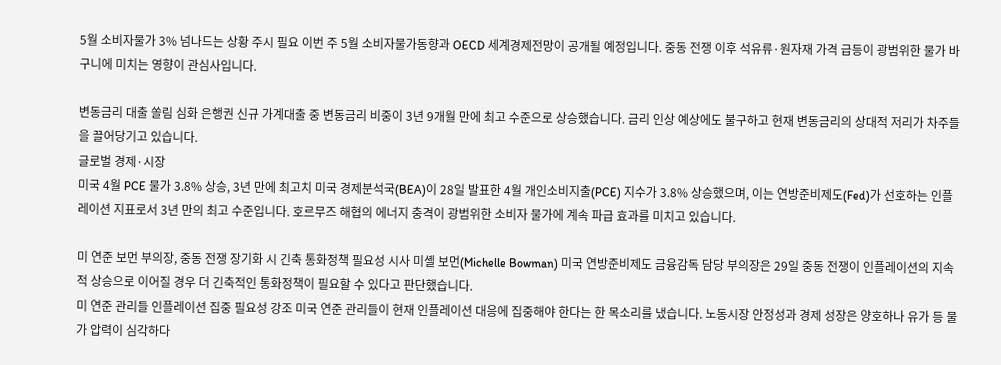5월 소비자물가 3% 넘나드는 상황 주시 필요 이번 주 5월 소비자물가동향과 OECD 세계경제전망이 공개될 예정입니다. 중동 전쟁 이후 석유류·원자재 가격 급등이 광범위한 물가 바구니에 미치는 영향이 관심사입니다.

변동금리 대출 쏠림 심화 은행권 신규 가계대출 중 변동금리 비중이 3년 9개월 만에 최고 수준으로 상승했습니다. 금리 인상 예상에도 불구하고 현재 변동금리의 상대적 저리가 차주들을 끌어당기고 있습니다.
글로벌 경제·시장
미국 4월 PCE 물가 3.8% 상승, 3년 만에 최고치 미국 경제분석국(BEA)이 28일 발표한 4월 개인소비지출(PCE) 지수가 3.8% 상승했으며, 이는 연방준비제도(Fed)가 선호하는 인플레이션 지표로서 3년 만의 최고 수준입니다. 호르무즈 해협의 에너지 충격이 광범위한 소비자 물가에 계속 파급 효과를 미치고 있습니다.

미 연준 보먼 부의장, 중동 전쟁 장기화 시 긴축 통화정책 필요성 시사 미셸 보먼(Michelle Bowman) 미국 연방준비제도 금융감독 담당 부의장은 29일 중동 전쟁이 인플레이션의 지속적 상승으로 이어질 경우 더 긴축적인 통화정책이 필요할 수 있다고 판단했습니다.
미 연준 관리들 인플레이션 집중 필요성 강조 미국 연준 관리들이 현재 인플레이션 대응에 집중해야 한다는 한 목소리를 냈습니다. 노동시장 안정성과 경제 성장은 양호하나 유가 등 물가 압력이 심각하다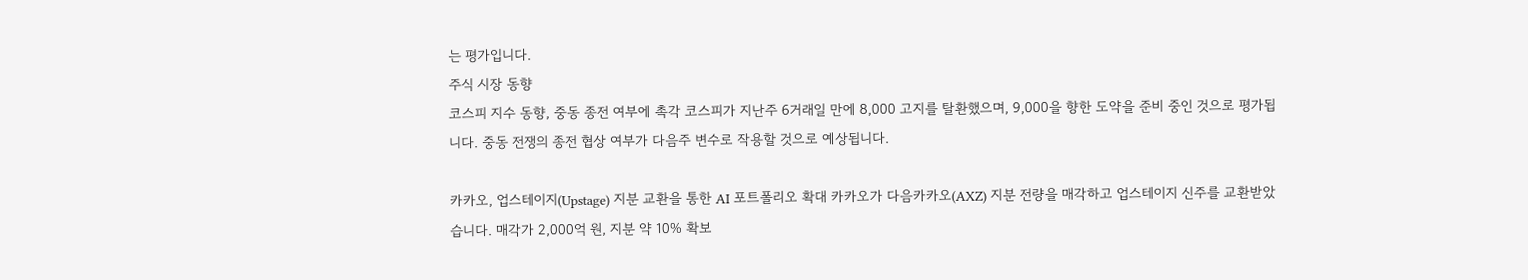는 평가입니다.
주식 시장 동향
코스피 지수 동향, 중동 종전 여부에 촉각 코스피가 지난주 6거래일 만에 8,000 고지를 탈환했으며, 9,000을 향한 도약을 준비 중인 것으로 평가됩니다. 중동 전쟁의 종전 협상 여부가 다음주 변수로 작용할 것으로 예상됩니다.

카카오, 업스테이지(Upstage) 지분 교환을 통한 AI 포트폴리오 확대 카카오가 다음카카오(AXZ) 지분 전량을 매각하고 업스테이지 신주를 교환받았습니다. 매각가 2,000억 원, 지분 약 10% 확보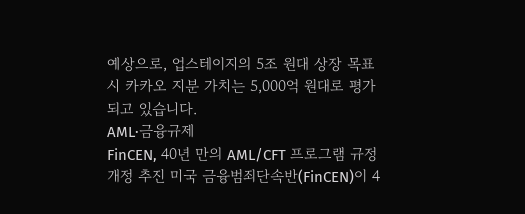예상으로, 업스테이지의 5조 원대 상장 목표 시 카카오 지분 가치는 5,000억 원대로 평가되고 있습니다.
AML·금융규제
FinCEN, 40년 만의 AML/CFT 프로그램 규정 개정 추진 미국 금융범죄단속반(FinCEN)이 4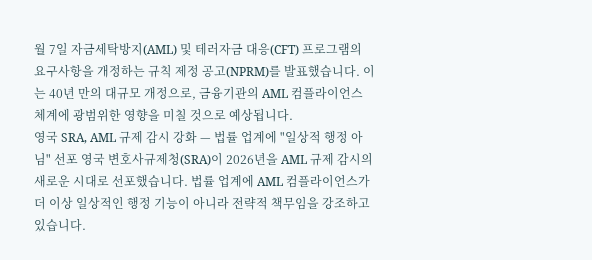월 7일 자금세탁방지(AML) 및 테러자금 대응(CFT) 프로그램의 요구사항을 개정하는 규칙 제정 공고(NPRM)를 발표했습니다. 이는 40년 만의 대규모 개정으로, 금융기관의 AML 컴플라이언스 체계에 광범위한 영향을 미칠 것으로 예상됩니다.
영국 SRA, AML 규제 감시 강화 — 법률 업계에 "일상적 행정 아님" 선포 영국 변호사규제청(SRA)이 2026년을 AML 규제 감시의 새로운 시대로 선포했습니다. 법률 업계에 AML 컴플라이언스가 더 이상 일상적인 행정 기능이 아니라 전략적 책무임을 강조하고 있습니다.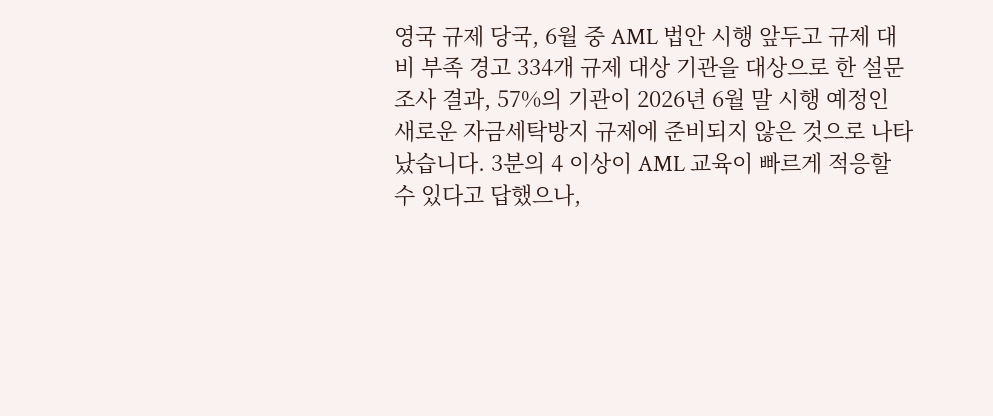영국 규제 당국, 6월 중 AML 법안 시행 앞두고 규제 대비 부족 경고 334개 규제 대상 기관을 대상으로 한 설문조사 결과, 57%의 기관이 2026년 6월 말 시행 예정인 새로운 자금세탁방지 규제에 준비되지 않은 것으로 나타났습니다. 3분의 4 이상이 AML 교육이 빠르게 적응할 수 있다고 답했으나,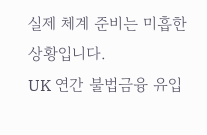실제 체계 준비는 미흡한 상황입니다.
UK 연간 불법금융 유입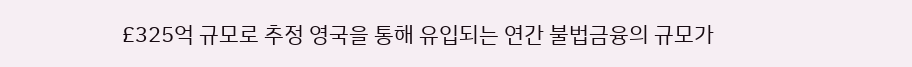£325억 규모로 추정 영국을 통해 유입되는 연간 불법금융의 규모가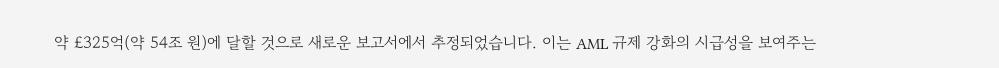약 £325억(약 54조 원)에 달할 것으로 새로운 보고서에서 추정되었습니다. 이는 AML 규제 강화의 시급성을 보여주는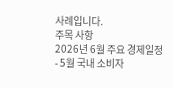사례입니다.
주목 사항
2026년 6월 주요 경제일정
- 5월 국내 소비자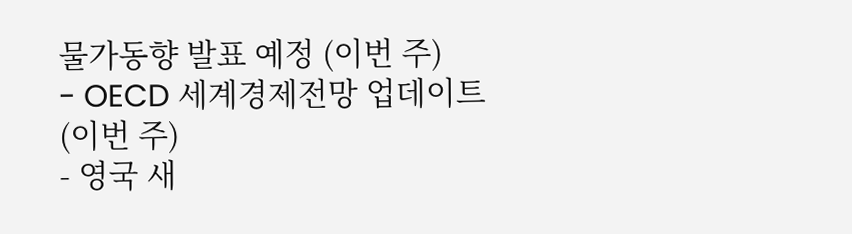물가동향 발표 예정 (이번 주)
- OECD 세계경제전망 업데이트 (이번 주)
- 영국 새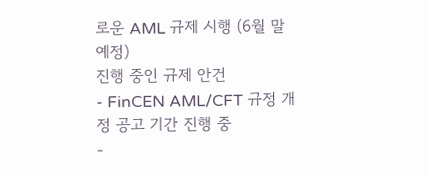로운 AML 규제 시행 (6월 말 예정)
진행 중인 규제 안건
- FinCEN AML/CFT 규정 개정 공고 기간 진행 중
-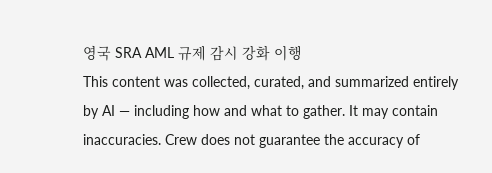영국 SRA AML 규제 감시 강화 이행
This content was collected, curated, and summarized entirely by AI — including how and what to gather. It may contain inaccuracies. Crew does not guarantee the accuracy of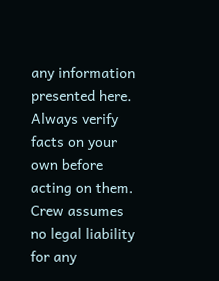any information presented here. Always verify facts on your own before acting on them. Crew assumes no legal liability for any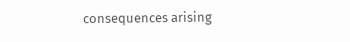consequences arising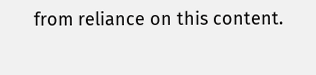from reliance on this content.